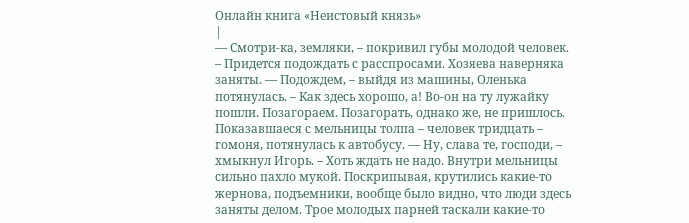Онлайн книга «Неистовый князь»
|
— Смотри-ка, земляки, – покривил губы молодой человек. – Придется подождать с расспросами. Хозяева наверняка заняты. — Подождем, – выйдя из машины, Оленька потянулась. – Как здесь хорошо, а! Во-он на ту лужайку пошли. Позагораем. Позагорать, однако же, не пришлось. Показавшаеся с мельницы толпа – человек тридцать – гомоня, потянулась к автобусу. — Ну, слава те, господи, – хмыкнул Игорь. – Хоть ждать не надо. Внутри мельницы сильно пахло мукой. Поскрипывая, крутились какие-то жернова, подъемники, вообще было видно, что люди здесь заняты делом. Трое молодых парней таскали какие-то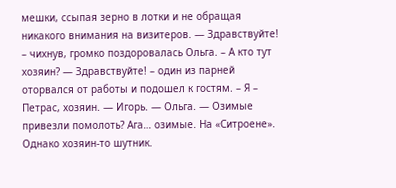мешки, ссыпая зерно в лотки и не обращая никакого внимания на визитеров. — Здравствуйте! – чихнув, громко поздоровалась Ольга. – А кто тут хозяин? — Здравствуйте! – один из парней оторвался от работы и подошел к гостям. – Я – Петрас, хозяин. — Игорь. — Ольга. — Озимые привезли помолоть? Ага… озимые. На «Ситроене». Однако хозяин-то шутник.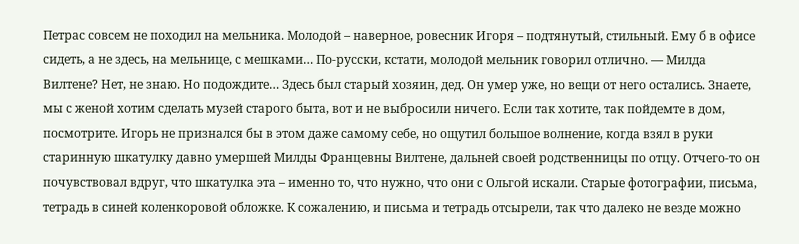Петрас совсем не походил на мельника. Молодой – наверное, ровесник Игоря – подтянутый, стильный. Ему б в офисе сидеть, а не здесь, на мельнице, с мешками… По-русски, кстати, молодой мельник говорил отлично. — Милда Вилтене? Нет, не знаю. Но подождите… Здесь был старый хозяин, дед. Он умер уже, но вещи от него остались. Знаете, мы с женой хотим сделать музей старого быта, вот и не выбросили ничего. Если так хотите, так пойдемте в дом, посмотрите. Игорь не признался бы в этом даже самому себе, но ощутил большое волнение, когда взял в руки старинную шкатулку давно умершей Милды Францевны Вилтене, дальней своей родственницы по отцу. Отчего-то он почувствовал вдруг, что шкатулка эта – именно то, что нужно, что они с Ольгой искали. Старые фотографии, письма, тетрадь в синей коленкоровой обложке. К сожалению, и письма и тетрадь отсырели, так что далеко не везде можно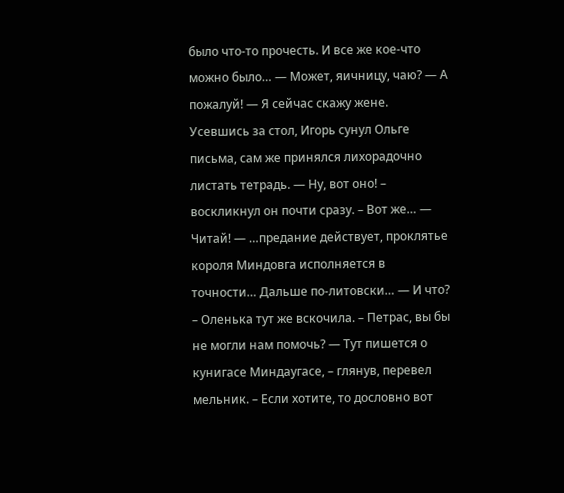было что-то прочесть. И все же кое-что можно было… — Может, яичницу, чаю? — А пожалуй! — Я сейчас скажу жене. Усевшись за стол, Игорь сунул Ольге письма, сам же принялся лихорадочно листать тетрадь. — Ну, вот оно! – воскликнул он почти сразу. – Вот же… — Читай! — …предание действует, проклятье короля Миндовга исполняется в точности… Дальше по-литовски… — И что? – Оленька тут же вскочила. – Петрас, вы бы не могли нам помочь? — Тут пишется о кунигасе Миндаугасе, – глянув, перевел мельник. – Если хотите, то дословно вот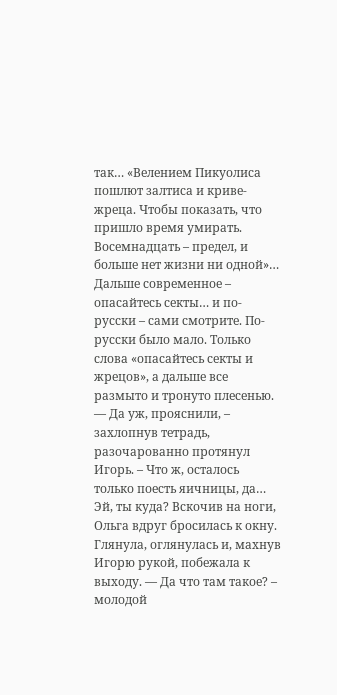так… «Велением Пикуолиса пошлют залтиса и криве-жреца. Чтобы показать, что пришло время умирать. Восемнадцать – предел, и больше нет жизни ни одной»… Дальше современное – опасайтесь секты… и по-русски – сами смотрите. По-русски было мало. Только слова «опасайтесь секты и жрецов», а дальше все размыто и тронуто плесенью. — Да уж, прояснили, – захлопнув тетрадь, разочарованно протянул Игорь. – Что ж, осталось только поесть яичницы, да… Эй, ты куда? Вскочив на ноги, Ольга вдруг бросилась к окну. Глянула, оглянулась и, махнув Игорю рукой, побежала к выходу. — Да что там такое? – молодой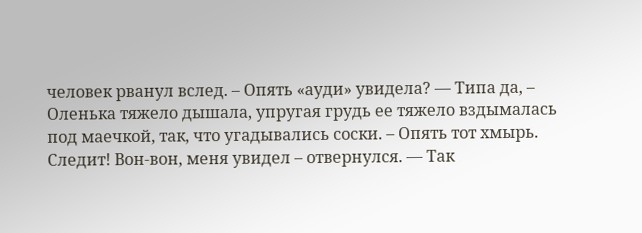человек рванул вслед. – Опять «ауди» увидела? — Типа да, – Оленька тяжело дышала, упругая грудь ее тяжело вздымалась под маечкой, так, что угадывались соски. – Опять тот хмырь. Следит! Вон-вон, меня увидел – отвернулся. — Так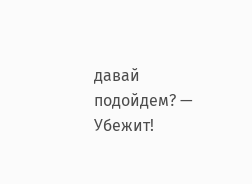давай подойдем? — Убежит!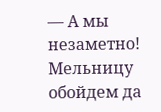— А мы незаметно! Мельницу обойдем да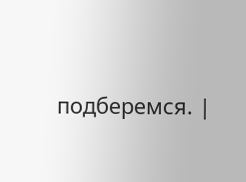подберемся. |